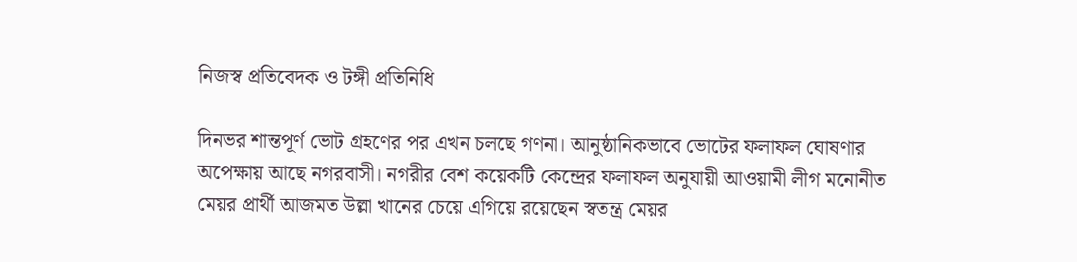নিজস্ব প্রতিবেদক ও টঙ্গী প্রতিনিধি

দিনভর শান্তপূর্ণ ভোট গ্রহণের পর এখন চলছে গণনা। আনুষ্ঠানিকভাবে ভোটের ফলাফল ঘোষণার অপেক্ষায় আছে নগরবাসী। নগরীর বেশ কয়েকটি কেন্দ্রের ফলাফল অনুযায়ী আওয়ামী লীগ মনোনীত মেয়র প্রার্থী আজমত উল্লা খানের চেয়ে এগিয়ে রয়েছেন স্বতন্ত্র মেয়র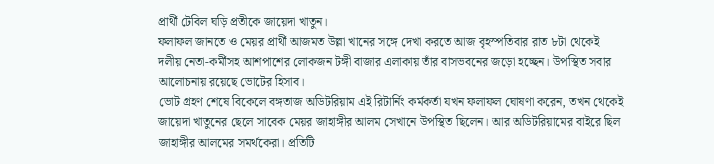প্রার্থী টেবিল ঘড়ি প্রতীকে জায়েদা খাতুন।
ফলাফল জানতে ও মেয়র প্রার্থী আজমত উল্লা খানের সঙ্গে দেখা করতে আজ বৃহস্পতিবার রাত ৮টা থেকেই দলীয় নেতা-কর্মীসহ আশপাশের লোকজন টঙ্গী বাজার এলাকায় তাঁর বাসভবনের জড়ো হচ্ছেন। উপস্থিত সবার আলোচনায় রয়েছে ভোটের হিসাব।
ভোট গ্রহণ শেষে বিকেলে বঙ্গতাজ অডিটরিয়াম এই রিটার্নিং কর্মকর্তা যখন ফলাফল ঘোষণা করেন, তখন থেকেই জায়েদা খাতুনের ছেলে সাবেক মেয়র জাহাঙ্গীর আলম সেখানে উপস্থিত ছিলেন। আর অডিটরিয়ামের বাইরে ছিল জাহাঙ্গীর আলমের সমর্থকেরা। প্রতিটি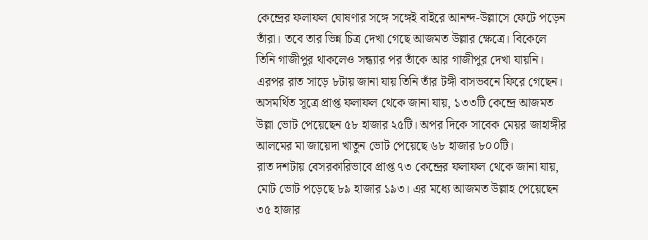কেন্দ্রের ফলাফল ঘোষণার সঙ্গে সঙ্গেই বাইরে আনন্দ-উল্লাসে ফেটে পড়েন তাঁরা। তবে তার ভিন্ন চিত্র দেখা গেছে আজমত উল্লার ক্ষেত্রে। বিকেলে তিনি গাজীপুর থাকলেও সন্ধ্যার পর তাঁকে আর গাজীপুর দেখা যায়নি। এরপর রাত সাড়ে ৮টায় জানা যায় তিনি তাঁর টঙ্গী বাসভবনে ফিরে গেছেন।
অসমর্থিত সূত্রে প্রাপ্ত ফলাফল থেকে জানা যায়, ১৩৩টি কেন্দ্রে আজমত উল্লা ভোট পেয়েছেন ৫৮ হাজার ২৫টি। অপর দিকে সাবেক মেয়র জাহাঙ্গীর আলমের মা জায়েদা খাতুন ভোট পেয়েছে ৬৮ হাজার ৮০০টি।
রাত দশটায় বেসরকারিভাবে প্রাপ্ত ৭৩ কেন্দ্রের ফলাফল থেকে জানা যায়, মোট ভোট পড়েছে ৮৯ হাজার ১৯৩। এর মধ্যে আজমত উল্লাহ পেয়েছেন ৩৫ হাজার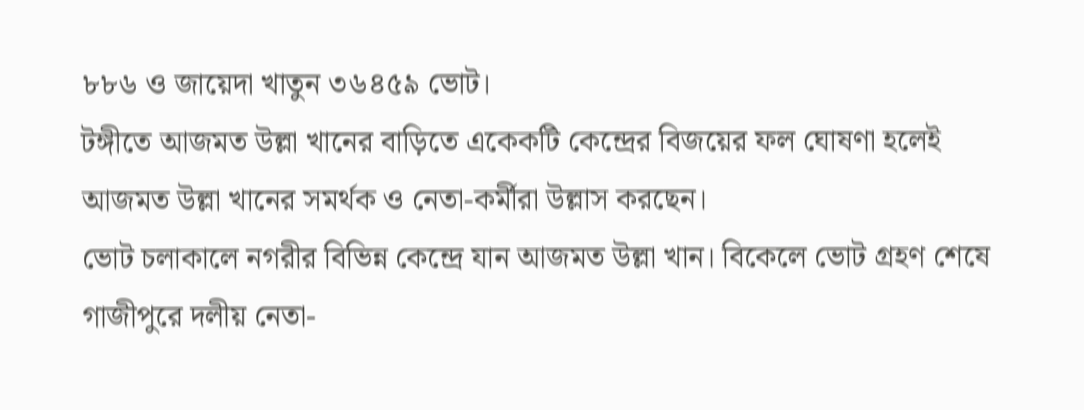৮৮৬ ও জায়েদা খাতুন ৩৬৪৫৯ ভোট।
টঙ্গীতে আজমত উল্লা খানের বাড়িতে একেকটি কেন্দ্রের বিজয়ের ফল ঘোষণা হলেই আজমত উল্লা খানের সমর্থক ও নেতা-কর্মীরা উল্লাস করছেন।
ভোট চলাকালে নগরীর বিভিন্ন কেন্দ্রে যান আজমত উল্লা খান। বিকেলে ভোট গ্রহণ শেষে গাজীপুরে দলীয় নেতা-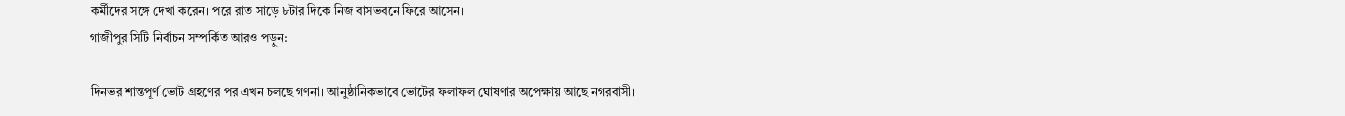কর্মীদের সঙ্গে দেখা করেন। পরে রাত সাড়ে ৮টার দিকে নিজ বাসভবনে ফিরে আসেন।
গাজীপুর সিটি নির্বাচন সম্পর্কিত আরও পড়ুন:

দিনভর শান্তপূর্ণ ভোট গ্রহণের পর এখন চলছে গণনা। আনুষ্ঠানিকভাবে ভোটের ফলাফল ঘোষণার অপেক্ষায় আছে নগরবাসী।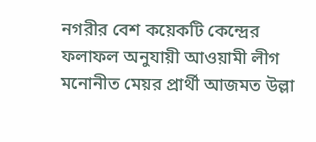নগরীর বেশ কয়েকটি কেন্দ্রের ফলাফল অনুযায়ী আওয়ামী লীগ মনোনীত মেয়র প্রার্থী আজমত উল্লা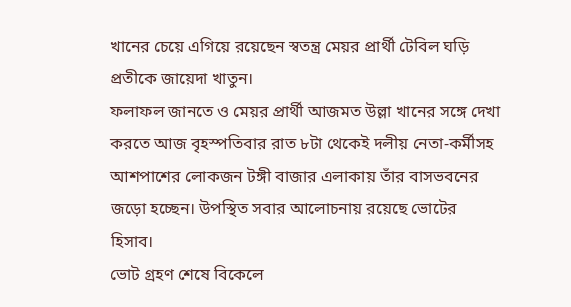খানের চেয়ে এগিয়ে রয়েছেন স্বতন্ত্র মেয়র প্রার্থী টেবিল ঘড়ি প্রতীকে জায়েদা খাতুন।
ফলাফল জানতে ও মেয়র প্রার্থী আজমত উল্লা খানের সঙ্গে দেখা করতে আজ বৃহস্পতিবার রাত ৮টা থেকেই দলীয় নেতা-কর্মীসহ আশপাশের লোকজন টঙ্গী বাজার এলাকায় তাঁর বাসভবনের জড়ো হচ্ছেন। উপস্থিত সবার আলোচনায় রয়েছে ভোটের হিসাব।
ভোট গ্রহণ শেষে বিকেলে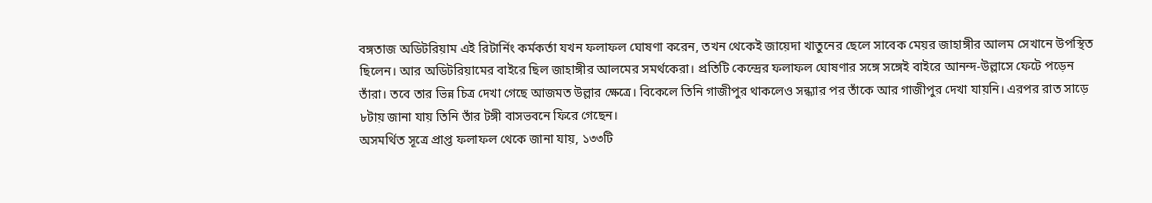বঙ্গতাজ অডিটরিয়াম এই রিটার্নিং কর্মকর্তা যখন ফলাফল ঘোষণা করেন, তখন থেকেই জায়েদা খাতুনের ছেলে সাবেক মেয়র জাহাঙ্গীর আলম সেখানে উপস্থিত ছিলেন। আর অডিটরিয়ামের বাইরে ছিল জাহাঙ্গীর আলমের সমর্থকেরা। প্রতিটি কেন্দ্রের ফলাফল ঘোষণার সঙ্গে সঙ্গেই বাইরে আনন্দ-উল্লাসে ফেটে পড়েন তাঁরা। তবে তার ভিন্ন চিত্র দেখা গেছে আজমত উল্লার ক্ষেত্রে। বিকেলে তিনি গাজীপুর থাকলেও সন্ধ্যার পর তাঁকে আর গাজীপুর দেখা যায়নি। এরপর রাত সাড়ে ৮টায় জানা যায় তিনি তাঁর টঙ্গী বাসভবনে ফিরে গেছেন।
অসমর্থিত সূত্রে প্রাপ্ত ফলাফল থেকে জানা যায়, ১৩৩টি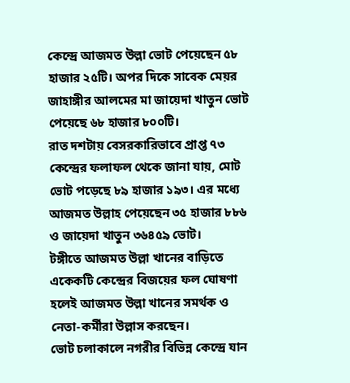কেন্দ্রে আজমত উল্লা ভোট পেয়েছেন ৫৮ হাজার ২৫টি। অপর দিকে সাবেক মেয়র জাহাঙ্গীর আলমের মা জায়েদা খাতুন ভোট পেয়েছে ৬৮ হাজার ৮০০টি।
রাত দশটায় বেসরকারিভাবে প্রাপ্ত ৭৩ কেন্দ্রের ফলাফল থেকে জানা যায়, মোট ভোট পড়েছে ৮৯ হাজার ১৯৩। এর মধ্যে আজমত উল্লাহ পেয়েছেন ৩৫ হাজার ৮৮৬ ও জায়েদা খাতুন ৩৬৪৫৯ ভোট।
টঙ্গীতে আজমত উল্লা খানের বাড়িতে একেকটি কেন্দ্রের বিজয়ের ফল ঘোষণা হলেই আজমত উল্লা খানের সমর্থক ও নেতা-কর্মীরা উল্লাস করছেন।
ভোট চলাকালে নগরীর বিভিন্ন কেন্দ্রে যান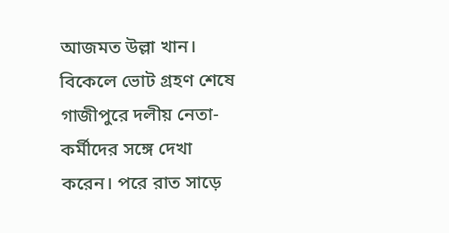আজমত উল্লা খান। বিকেলে ভোট গ্রহণ শেষে গাজীপুরে দলীয় নেতা-কর্মীদের সঙ্গে দেখা করেন। পরে রাত সাড়ে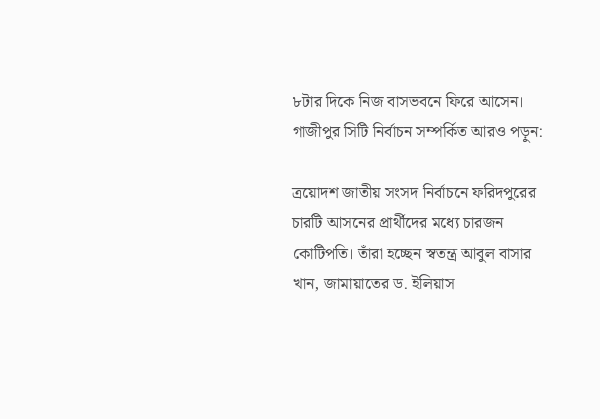৮টার দিকে নিজ বাসভবনে ফিরে আসেন।
গাজীপুর সিটি নির্বাচন সম্পর্কিত আরও পড়ুন:

ত্রয়োদশ জাতীয় সংসদ নির্বাচনে ফরিদপুরের চারটি আসনের প্রার্থীদের মধ্যে চারজন কোটিপতি। তাঁরা হচ্ছেন স্বতন্ত্র আবুল বাসার খান, জামায়াতের ড. ইলিয়াস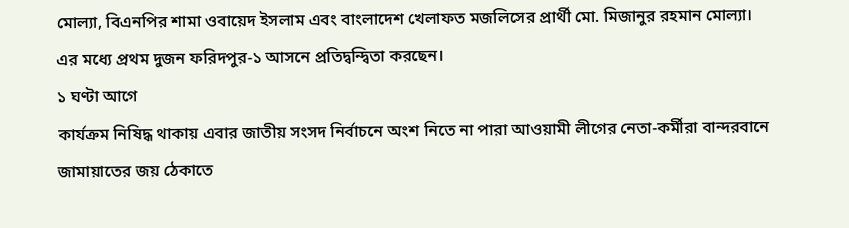মোল্যা, বিএনপির শামা ওবায়েদ ইসলাম এবং বাংলাদেশ খেলাফত মজলিসের প্রার্থী মো. মিজানুর রহমান মোল্যা। এর মধ্যে প্রথম দুজন ফরিদপুর-১ আসনে প্রতিদ্বন্দ্বিতা করছেন।
১ ঘণ্টা আগে
কার্যক্রম নিষিদ্ধ থাকায় এবার জাতীয় সংসদ নির্বাচনে অংশ নিতে না পারা আওয়ামী লীগের নেতা-কর্মীরা বান্দরবানে জামায়াতের জয় ঠেকাতে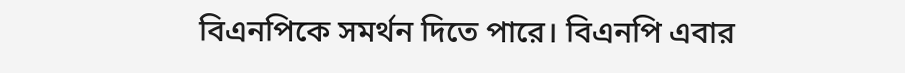বিএনপিকে সমর্থন দিতে পারে। বিএনপি এবার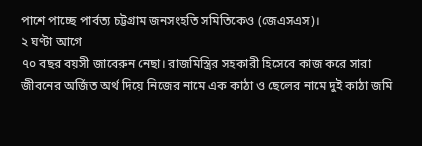পাশে পাচ্ছে পার্বত্য চট্টগ্রাম জনসংহতি সমিতিকেও (জেএসএস)।
২ ঘণ্টা আগে
৭০ বছর বয়সী জাবেরুন নেছা। রাজমিস্ত্রির সহকারী হিসেবে কাজ করে সারা জীবনের অর্জিত অর্থ দিয়ে নিজের নামে এক কাঠা ও ছেলের নামে দুই কাঠা জমি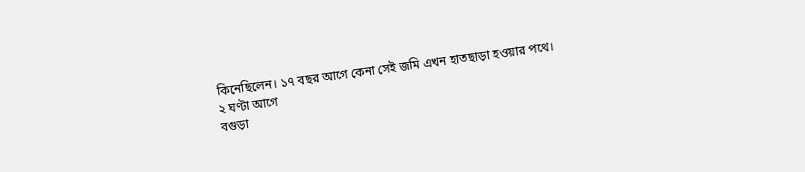কিনেছিলেন। ১৭ বছর আগে কেনা সেই জমি এখন হাতছাড়া হওয়ার পথে।
২ ঘণ্টা আগে
বগুড়া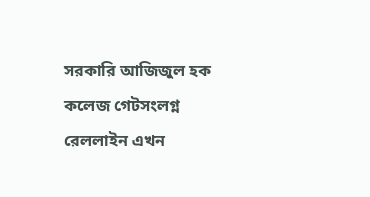সরকারি আজিজুল হক কলেজ গেটসংলগ্ন রেললাইন এখন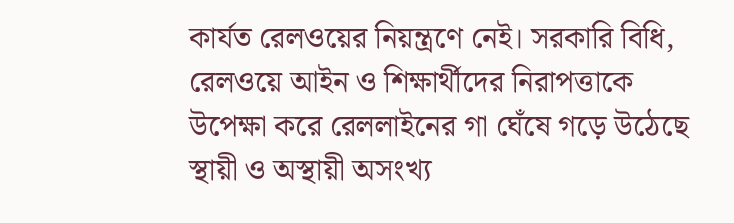কার্যত রেলওয়ের নিয়ন্ত্রণে নেই। সরকারি বিধি, রেলওয়ে আইন ও শিক্ষার্থীদের নিরাপত্তাকে উপেক্ষা করে রেললাইনের গা ঘেঁষে গড়ে উঠেছে স্থায়ী ও অস্থায়ী অসংখ্য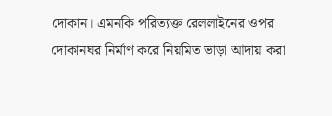দোকান। এমনকি পরিত্যক্ত রেললাইনের ওপর দোকানঘর নির্মাণ করে নিয়মিত ভাড়া আদায় করা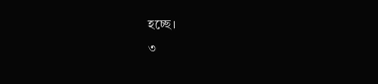হচ্ছে।
৩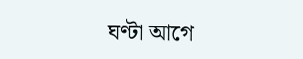ঘণ্টা আগে